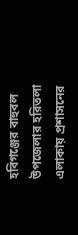হবিগঞ্জের বাহুবল উপজেলার হরিতলা এলাকায় প্রশাসনের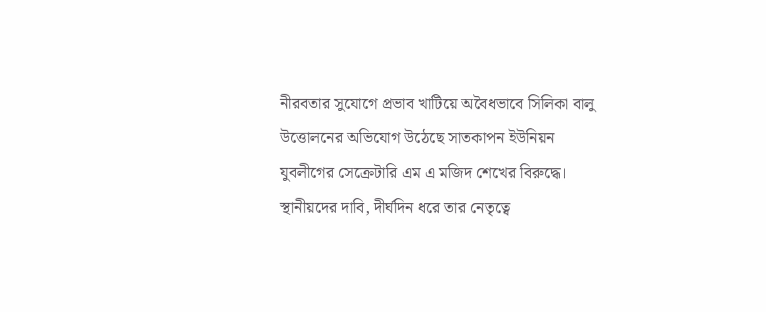নীরবতার সুযোগে প্রভাব খাটিয়ে অবৈধভাবে সিলিকা বালু উত্তোলনের অভিযোগ উঠেছে সাতকাপন ইউনিয়ন যুবলীগের সেক্রেটারি এম এ মজিদ শেখের বিরুদ্ধে। স্থানীয়দের দাবি, দীর্ঘদিন ধরে তার নেতৃত্বে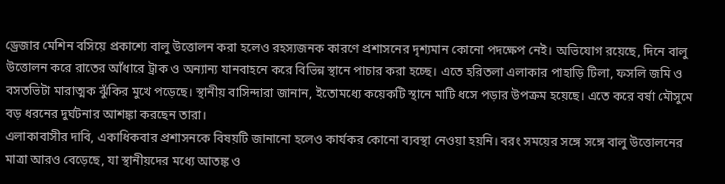ড্রেজার মেশিন বসিয়ে প্রকাশ্যে বালু উত্তোলন করা হলেও রহস্যজনক কারণে প্রশাসনের দৃশ্যমান কোনো পদক্ষেপ নেই। অভিযোগ রয়েছে, দিনে বালু উত্তোলন করে রাতের আঁধারে ট্রাক ও অন্যান্য যানবাহনে করে বিভিন্ন স্থানে পাচার করা হচ্ছে। এতে হরিতলা এলাকার পাহাড়ি টিলা, ফসলি জমি ও বসতভিটা মারাত্মক ঝুঁকির মুখে পড়েছে। স্থানীয় বাসিন্দারা জানান, ইতোমধ্যে কয়েকটি স্থানে মাটি ধসে পড়ার উপক্রম হয়েছে। এতে করে বর্ষা মৌসুমে বড় ধরনের দুর্ঘটনার আশঙ্কা করছেন তারা।
এলাকাবাসীর দাবি, একাধিকবার প্রশাসনকে বিষয়টি জানানো হলেও কার্যকর কোনো ব্যবস্থা নেওয়া হয়নি। বরং সময়ের সঙ্গে সঙ্গে বালু উত্তোলনের মাত্রা আরও বেড়েছে, যা স্থানীয়দের মধ্যে আতঙ্ক ও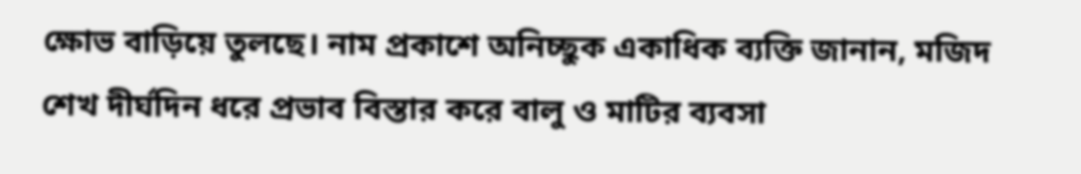ক্ষোভ বাড়িয়ে তুলছে। নাম প্রকাশে অনিচ্ছুক একাধিক ব্যক্তি জানান, মজিদ শেখ দীর্ঘদিন ধরে প্রভাব বিস্তার করে বালু ও মাটির ব্যবসা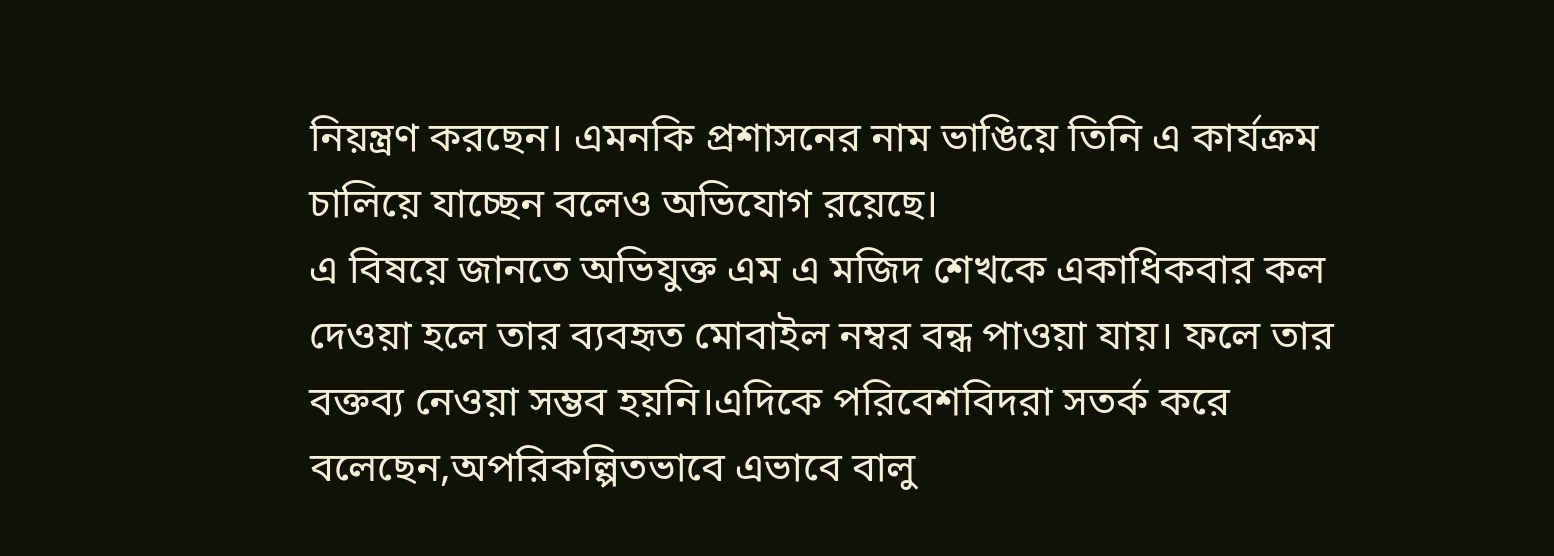নিয়ন্ত্রণ করছেন। এমনকি প্রশাসনের নাম ভাঙিয়ে তিনি এ কার্যক্রম চালিয়ে যাচ্ছেন বলেও অভিযোগ রয়েছে।
এ বিষয়ে জানতে অভিযুক্ত এম এ মজিদ শেখকে একাধিকবার কল দেওয়া হলে তার ব্যবহৃত মোবাইল নম্বর বন্ধ পাওয়া যায়। ফলে তার বক্তব্য নেওয়া সম্ভব হয়নি।এদিকে পরিবেশবিদরা সতর্ক করে বলেছেন,অপরিকল্পিতভাবে এভাবে বালু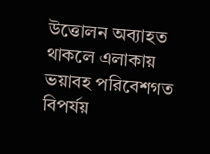উত্তোলন অব্যাহত থাকলে এলাকায় ভয়াবহ পরিবেশগত বিপর্যয়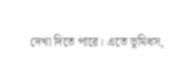দেখা দিতে পারে। এতে ভূমিধস,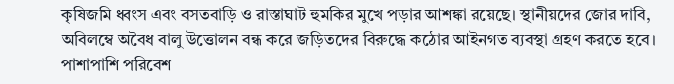কৃষিজমি ধ্বংস এবং বসতবাড়ি ও রাস্তাঘাট হুমকির মুখে পড়ার আশঙ্কা রয়েছে। স্থানীয়দের জোর দাবি, অবিলম্বে অবৈধ বালু উত্তোলন বন্ধ করে জড়িতদের বিরুদ্ধে কঠোর আইনগত ব্যবস্থা গ্রহণ করতে হবে। পাশাপাশি পরিবেশ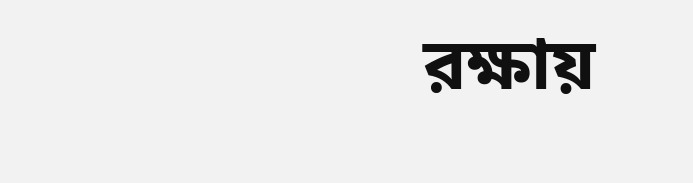রক্ষায়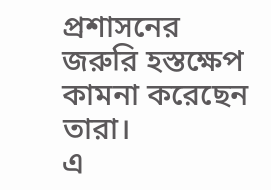প্রশাসনের জরুরি হস্তক্ষেপ কামনা করেছেন তারা।
এ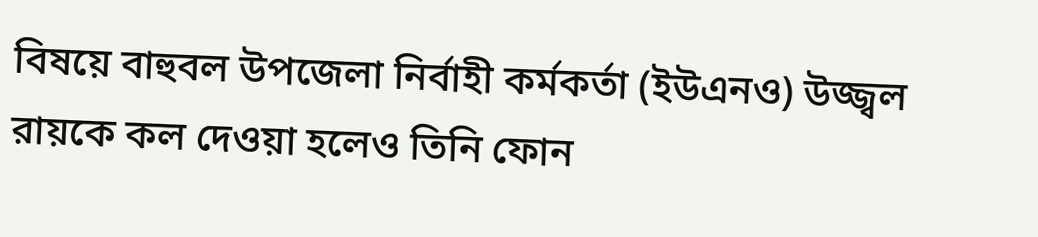বিষয়ে বাহুবল উপজেলা নির্বাহী কর্মকর্তা (ইউএনও) উজ্জ্বল রায়কে কল দেওয়া হলেও তিনি ফোন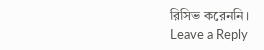রিসিভ করেননি।
Leave a Reply